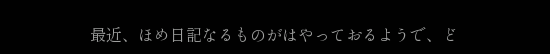最近、ほめ日記なるものがはやっておるようで、ど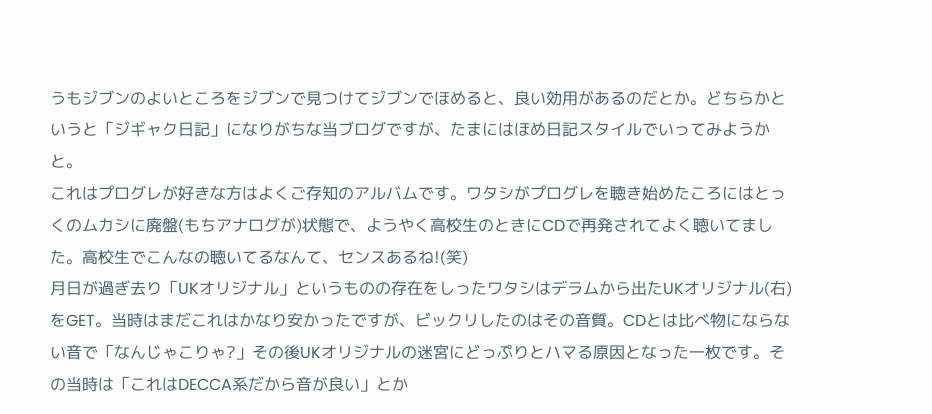うもジブンのよいところをジブンで見つけてジブンでほめると、良い効用があるのだとか。どちらかというと「ジギャク日記」になりがちな当ブログですが、たまにはほめ日記スタイルでいってみようかと。
これはプログレが好きな方はよくご存知のアルバムです。ワタシがプログレを聴き始めたころにはとっくのムカシに廃盤(もちアナログが)状態で、ようやく高校生のときにCDで再発されてよく聴いてました。高校生でこんなの聴いてるなんて、センスあるね!(笑)
月日が過ぎ去り「UKオリジナル」というものの存在をしったワタシはデラムから出たUKオリジナル(右)をGET。当時はまだこれはかなり安かったですが、ビックリしたのはその音質。CDとは比べ物にならない音で「なんじゃこりゃ?」その後UKオリジナルの迷宮にどっぷりとハマる原因となった一枚です。その当時は「これはDECCA系だから音が良い」とか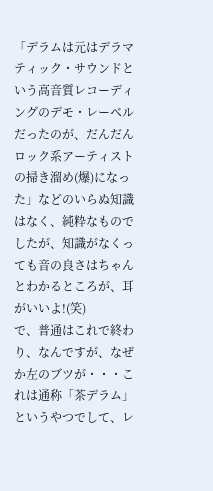「デラムは元はデラマティック・サウンドという高音質レコーディングのデモ・レーベルだったのが、だんだんロック系アーティストの掃き溜め(爆)になった」などのいらぬ知識はなく、純粋なものでしたが、知識がなくっても音の良さはちゃんとわかるところが、耳がいいよ!(笑)
で、普通はこれで終わり、なんですが、なぜか左のブツが・・・これは通称「茶デラム」というやつでして、レ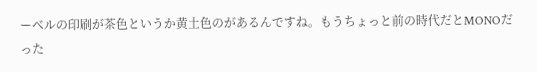ーベルの印刷が茶色というか黄土色のがあるんですね。もうちょっと前の時代だとMONOだった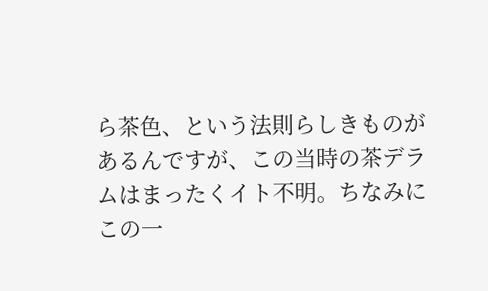ら茶色、という法則らしきものがあるんですが、この当時の茶デラムはまったくイト不明。ちなみにこの一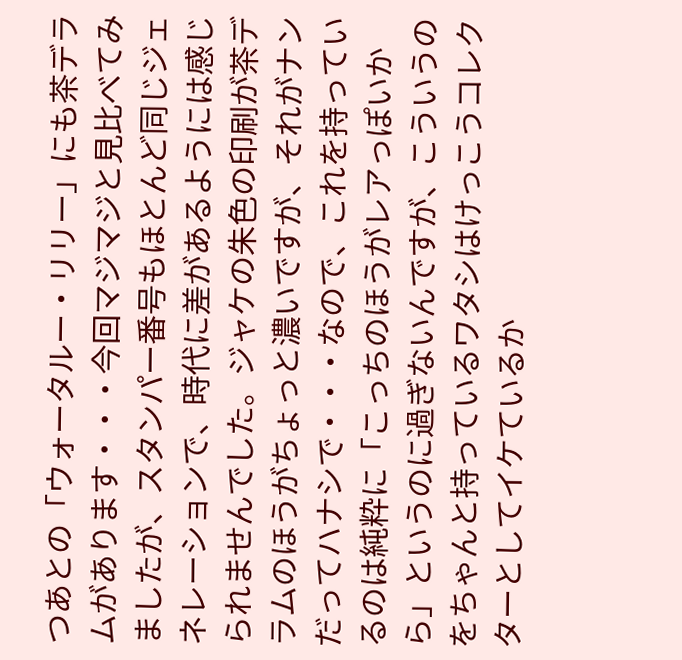つあとの「ウォータルー・リリー」にも茶デラムがあります・・・今回マジマジと見比べてみましたが、スタンパー番号もほとんど同じジェネレーションで、時代に差があるようには感じられませんでした。ジャケの朱色の印刷が茶デラムのほうがちょっと濃いですが、それがナンだってハナシで・・・なので、これを持っているのは純粋に「こっちのほうがレアっぽいから」というのに過ぎないんですが、こういうのをちゃんと持っているワタシはけっこうコレクターとしてイケているか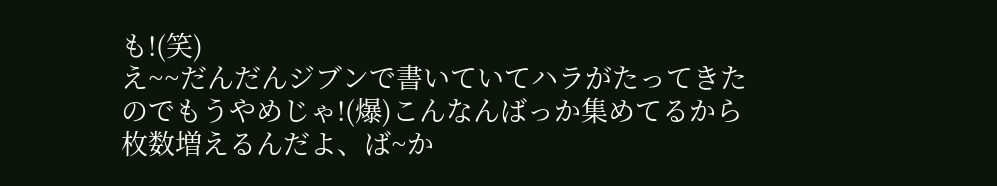も!(笑)
え~~だんだんジブンで書いていてハラがたってきたのでもうやめじゃ!(爆)こんなんばっか集めてるから枚数増えるんだよ、ば~か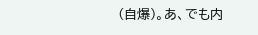(自爆)。あ、でも内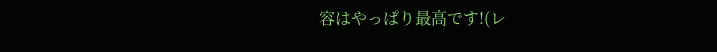容はやっぱり最高です!(レ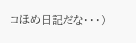コほめ日記だな・・・)